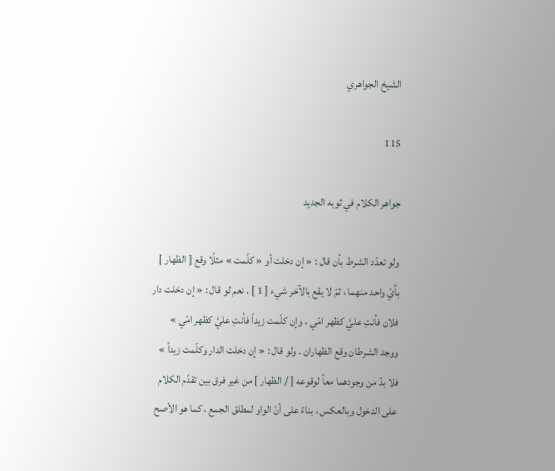الشيخ الجواهري

115

جواهر الكلام في ثوبه الجديد

ولو تعدّد الشرط بأن قال : « إن دخلت أو « كلّمت » مثلًا وقع [ الظهار ] بأيّ واحد منهما ، ثمّ لا يقع بالآخر شيء [ 1 ] . نعم لو قال : « إن دخلت دار فلان فأنتِ عليَّ كظهر امّي ، وإن كلّمت زيداً فأنتِ عليَّ كظهر امّي » ووجد الشرطان وقع الظهاران . ولو قال : « إن دخلت الدار وكلّمت زيداً » فلا بدّ من وجودهما معاً لوقوعه [ / الظهار ] من غير فرق بين تقدّم الكلام على الدخول وبالعكس ، بناءً على أنّ الواو لمطلق الجمع ، كما هو الأصح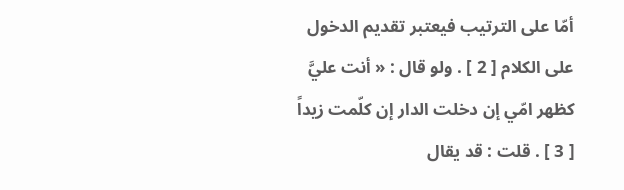أمّا على الترتيب فيعتبر تقديم الدخول على الكلام [ 2 ] . ولو قال : « أنت عليَّ كظهر امّي إن دخلت الدار إن كلّمت زيداً [ 3 ] . قلت : قد يقال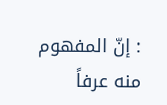: إنّ المفهوم منه عرفاً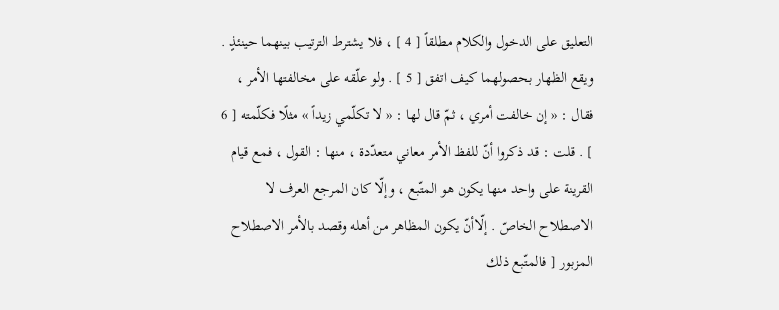التعليق على الدخول والكلام مطلقاً [ 4 ] ، فلا يشترط الترتيب بينهما حينئذٍ . ويقع الظهار بحصولهما كيف اتفق [ 5 ] . ولو علّقه على مخالفتها الأمر ، فقال : « إن خالفت أمري ، ثمّ قال لها : « لا تكلّمي زيداً » مثلًا فكلّمته [ 6 ] . قلت : قد ذكروا أنّ للفظ الأمر معاني متعدّدة ، منها : القول ، فمع قيام القرينة على واحد منها يكون هو المتّبع ، وإلّا كان المرجع العرف لا الاصطلاح الخاصّ . إلّاأنّ يكون المظاهر من أهله وقصد بالأمر الاصطلاح المزبور [ فالمتّبع ذلك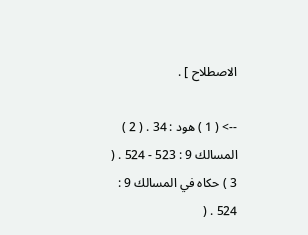الاصطلاح ] .

--> ( 1 ) هود : 34 . ( 2 ) المسالك 9 : 523 - 524 . ( 3 ) حكاه في المسالك 9 : 524 . (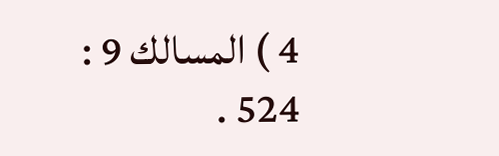4 ) المسالك 9 : 524 .